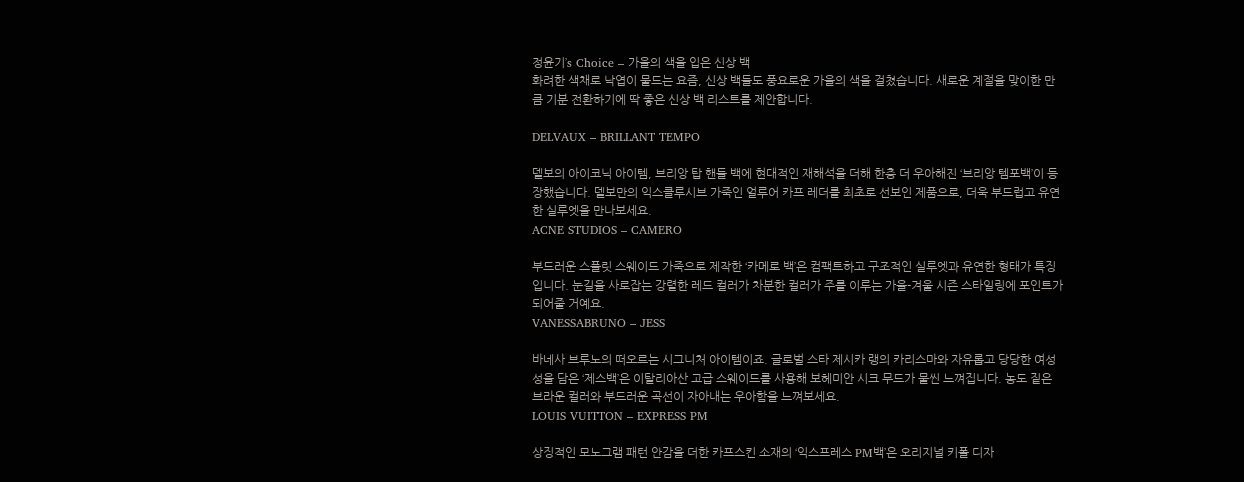정윤기’s Choice – 가을의 색을 입은 신상 백
화려한 색채로 낙엽이 물드는 요즘, 신상 백들도 풍요로운 가을의 색을 걸쳤습니다. 새로운 계절을 맞이한 만큼 기분 전환하기에 딱 좋은 신상 백 리스트를 제안합니다.

DELVAUX – BRILLANT TEMPO

델보의 아이코닉 아이템, 브리앙 탑 핸들 백에 현대적인 재해석을 더해 한층 더 우아해진 ‘브리앙 템포백’이 등장했습니다. 델보만의 익스클루시브 가죽인 얼루어 카프 레더를 최초로 선보인 제품으로, 더욱 부드럽고 유연한 실루엣을 만나보세요.
ACNE STUDIOS – CAMERO

부드러운 스플릿 스웨이드 가죽으로 제작한 ‘카메로 백’은 컴팩트하고 구조적인 실루엣과 유연한 형태가 특징입니다. 눈길을 사로잡는 강렬한 레드 컬러가 차분한 컬러가 주를 이루는 가을-겨울 시즌 스타일링에 포인트가 되어줄 거예요.
VANESSABRUNO – JESS

바네사 브루노의 떠오르는 시그니처 아이템이죠. 글로벌 스타 제시카 랭의 카리스마와 자유롭고 당당한 여성성을 담은 ‘제스백’은 이탈리아산 고급 스웨이드를 사용해 보헤미안 시크 무드가 물씬 느껴집니다. 농도 짙은 브라운 컬러와 부드러운 곡선이 자아내는 우아함을 느껴보세요.
LOUIS VUITTON – EXPRESS PM

상징적인 모노그램 패턴 안감을 더한 카프스킨 소재의 ‘익스프레스 PM백’은 오리지널 키폴 디자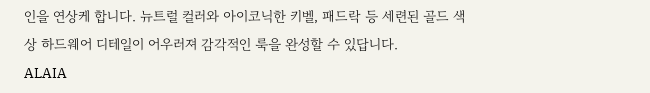인을 연상케 합니다. 뉴트럴 컬러와 아이코닉한 키벨, 패드락 등 세련된 골드 색상 하드웨어 디테일이 어우러져 감각적인 룩을 완성할 수 있답니다.
ALAIA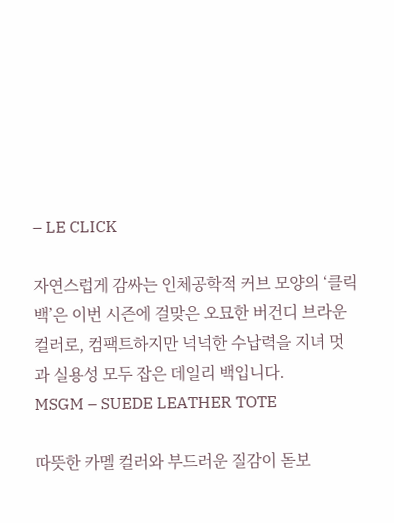– LE CLICK

자연스럽게 감싸는 인체공학적 커브 모양의 ‘클릭백’은 이번 시즌에 걸맞은 오묘한 버건디 브라운 컬러로, 컴팩트하지만 넉넉한 수납력을 지녀 멋과 실용성 모두 잡은 데일리 백입니다.
MSGM – SUEDE LEATHER TOTE

따뜻한 카멜 컬러와 부드러운 질감이 돋보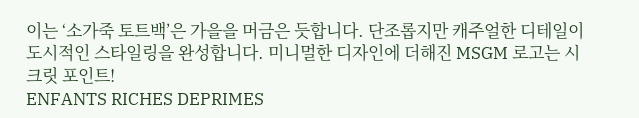이는 ‘소가죽 토트백’은 가을을 머금은 듯합니다. 단조롭지만 캐주얼한 디테일이 도시적인 스타일링을 완성합니다. 미니멀한 디자인에 더해진 MSGM 로고는 시크릿 포인트!
ENFANTS RICHES DEPRIMES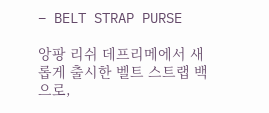– BELT STRAP PURSE

앙팡 리쉬 데프리메에서 새롭게 출시한 벨트 스트랩 백으로,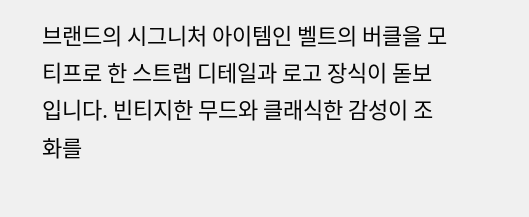브랜드의 시그니처 아이템인 벨트의 버클을 모티프로 한 스트랩 디테일과 로고 장식이 돋보입니다. 빈티지한 무드와 클래식한 감성이 조화를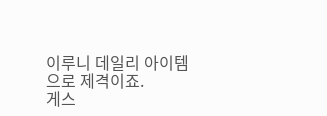이루니 데일리 아이템으로 제격이죠.
게스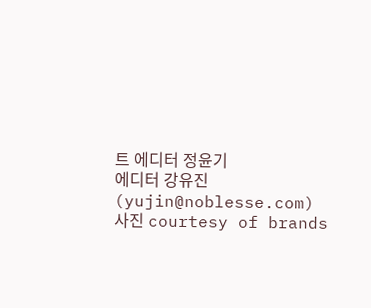트 에디터 정윤기
에디터 강유진(yujin@noblesse.com)
사진 courtesy of brands